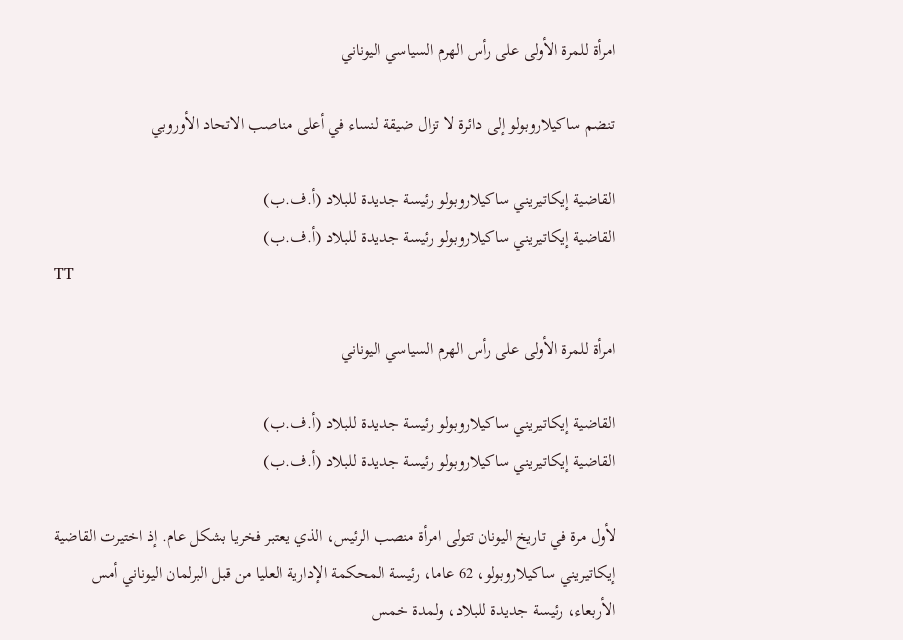امرأة للمرة الأولى على رأس الهرم السياسي اليوناني

تنضم ساكيلاروبولو إلى دائرة لا تزال ضيقة لنساء في أعلى مناصب الاتحاد الأوروبي

القاضية إيكاتيريني ساكيلاروبولو رئيسة جديدة للبلاد (أ.ف.ب)
القاضية إيكاتيريني ساكيلاروبولو رئيسة جديدة للبلاد (أ.ف.ب)
TT

امرأة للمرة الأولى على رأس الهرم السياسي اليوناني

القاضية إيكاتيريني ساكيلاروبولو رئيسة جديدة للبلاد (أ.ف.ب)
القاضية إيكاتيريني ساكيلاروبولو رئيسة جديدة للبلاد (أ.ف.ب)

لأول مرة في تاريخ اليونان تتولى امرأة منصب الرئيس، الذي يعتبر فخريا بشكل عام. إذ اختيرت القاضية إيكاتيريني ساكيلاروبولو، 62 عاما، رئيسة المحكمة الإدارية العليا من قبل البرلمان اليوناني أمس الأربعاء، رئيسة جديدة للبلاد، ولمدة خمس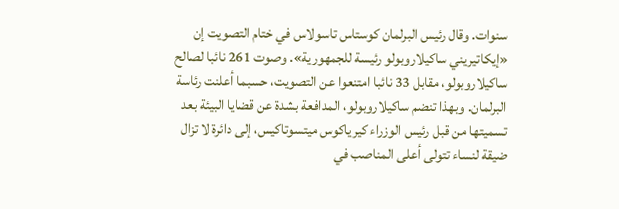سنوات. وقال رئيس البرلمان كوستاس تاسولاس في ختام التصويت إن «إيكاتيريني ساكيلاروبولو رئيسة للجمهورية». وصوت 261 نائبا لصالح ساكيلاروبولو، مقابل 33 نائبا امتنعوا عن التصويت، حسبما أعلنت رئاسة البرلمان. وبهذا تنضم ساكيلاروبولو، المدافعة بشدة عن قضايا البيئة بعد تسميتها من قبل رئيس الوزراء كيرياكوس ميتسوتاكيس، إلى دائرة لا تزال ضيقة لنساء تتولى أعلى المناصب في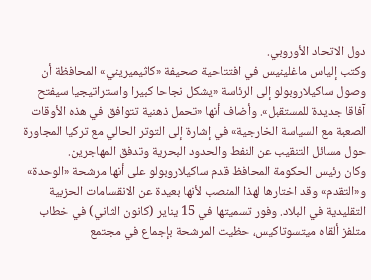دول الاتحاد الأوروبي.
وكتب إلياس ماغلينيس في افتتاحية صحيفة «كاثيميريني» المحافظة أن وصول ساكيلاروبولو إلى الرئاسة «يشكل نجاحا كبيرا واستراتيجيا سيفتح آفاقا جديدة للمستقبل». وأضاف أنها «تحمل ذهنية تتوافق في هذه الأوقات الصعبة مع السياسة الخارجية» في إشارة إلى التوتر الحالي مع تركيا المجاورة حول مسائل التنقيب عن النفط والحدود البحرية وتدفق المهاجرين.
وكان رئيس الحكومة المحافظ قدم ساكيلاروبولو على أنها مرشحة «الوحدة» و«التقدم» وقد اختارها لهذا المنصب لأنها بعيدة عن الانقسامات الحزبية التقليدية في البلاد. وفور تسميتها في 15 يناير (كانون الثاني) في خطاب متلفز ألقاه ميتسوتاكيس، حظيت المرشحة بإجماع في مجتمع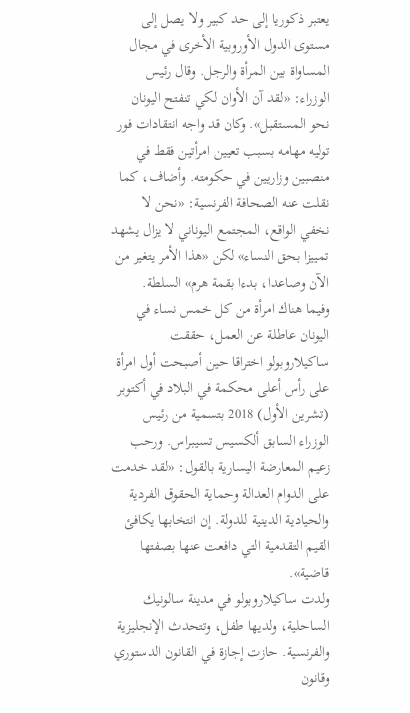يعتبر ذكوريا إلى حد كبير ولا يصل إلى مستوى الدول الأوروبية الأخرى في مجال المساواة بين المرأة والرجل. وقال رئيس الوزراء: «لقد آن الأوان لكي تنفتح اليونان نحو المستقبل». وكان قد واجه انتقادات فور توليه مهامه بسبب تعيين امرأتين فقط في منصبين وزاريين في حكومته. وأضاف، كما نقلت عنه الصحافة الفرنسية: «نحن لا نخفي الواقع، المجتمع اليوناني لا يزال يشهد تمييزا بحق النساء» لكن «هذا الأمر يتغير من الآن وصاعدا، بدءا بقمة هرم» السلطة.
وفيما هناك امرأة من كل خمس نساء في اليونان عاطلة عن العمل، حققت ساكيلاروبولو اختراقا حين أصبحت أول امرأة على رأس أعلى محكمة في البلاد في أكتوبر (تشرين الأول) 2018 بتسمية من رئيس الوزراء السابق ألكسيس تسيبراس. ورحب زعيم المعارضة اليسارية بالقول: «لقد خدمت على الدوام العدالة وحماية الحقوق الفردية والحيادية الدينية للدولة. إن انتخابها يكافئ القيم التقدمية التي دافعت عنها بصفتها قاضية».
ولدت ساكيلاروبولو في مدينة سالونيك الساحلية، ولديها طفل، وتتحدث الإنجليزية والفرنسية. حازت إجازة في القانون الدستوري وقانون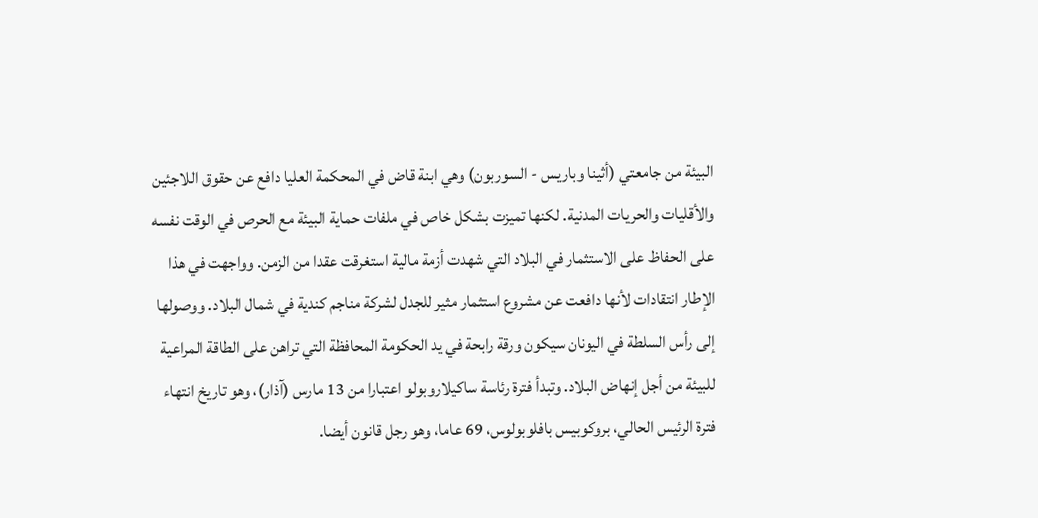البيئة من جامعتي (أثينا وباريس - السوربون) وهي ابنة قاض في المحكمة العليا دافع عن حقوق اللاجئين والأقليات والحريات المدنية. لكنها تميزت بشكل خاص في ملفات حماية البيئة مع الحرص في الوقت نفسه على الحفاظ على الاستثمار في البلاد التي شهدت أزمة مالية استغرقت عقدا من الزمن. وواجهت في هذا الإطار انتقادات لأنها دافعت عن مشروع استثمار مثير للجدل لشركة مناجم كندية في شمال البلاد. ووصولها إلى رأس السلطة في اليونان سيكون ورقة رابحة في يد الحكومة المحافظة التي تراهن على الطاقة المراعية للبيئة من أجل إنهاض البلاد. وتبدأ فترة رئاسة ساكيلاروبولو اعتبارا من 13 مارس (آذار)، وهو تاريخ انتهاء فترة الرئيس الحالي، بروكوبيس بافلوبولوس، 69 عاما، وهو رجل قانون أيضا.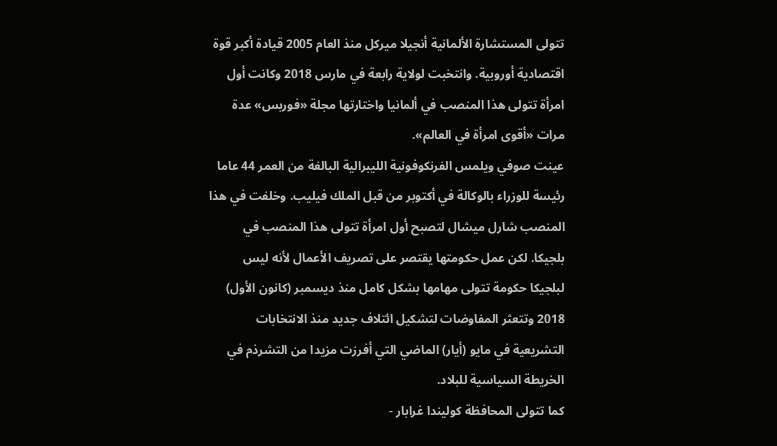تتولى المستشارة الألمانية أنجيلا ميركل منذ العام 2005 قيادة أكبر قوة اقتصادية أوروبية. وانتخبت لولاية رابعة في مارس 2018 وكانت أول امرأة تتولى هذا المنصب في ألمانيا واختارتها مجلة «فوربس» عدة مرات «أقوى امرأة في العالم».
عينت صوفي ويلمس الفرنكوفونية الليبرالية البالغة من العمر 44 عاما رئيسة للوزراء بالوكالة في أكتوبر من قبل الملك فيليب. وخلفت في هذا المنصب شارل ميشال لتصبح أول امرأة تتولى هذا المنصب في بلجيكا. لكن عمل حكومتها يقتصر على تصريف الأعمال لأنه ليس لبلجيكا حكومة تتولى مهامها بشكل كامل منذ ديسمبر (كانون الأول) 2018 وتتعثر المفاوضات لتشكيل ائتلاف جديد منذ الانتخابات التشريعية في مايو (أيار) الماضي التي أفرزت مزيدا من التشرذم في الخريطة السياسية للبلاد.
كما تتولى المحافظة كوليندا غرابار -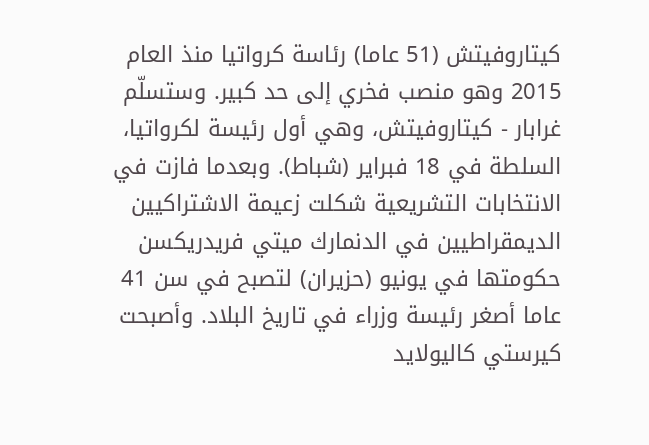كيتاروفيتش (51 عاما) رئاسة كرواتيا منذ العام 2015 وهو منصب فخري إلى حد كبير. وستسلّم غرابار - كيتاروفيتش، وهي أول رئيسة لكرواتيا، السلطة في 18 فبراير (شباط). وبعدما فازت في الانتخابات التشريعية شكلت زعيمة الاشتراكيين الديمقراطيين في الدنمارك ميتي فريدريكسن حكومتها في يونيو (حزيران) لتصبح في سن 41 عاما أصغر رئيسة وزراء في تاريخ البلاد. وأصبحت كيرستي كاليولايد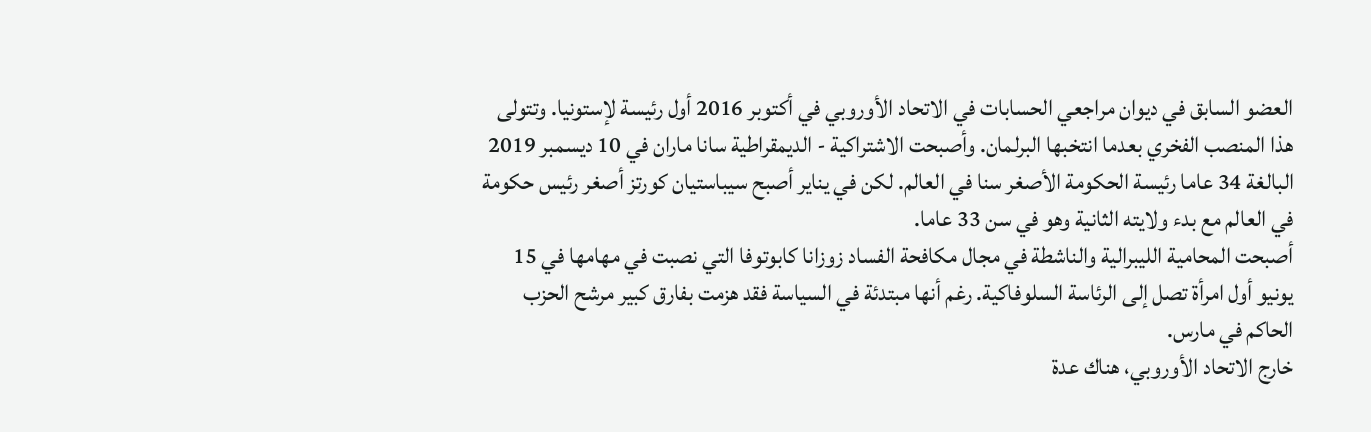العضو السابق في ديوان مراجعي الحسابات في الاتحاد الأوروبي في أكتوبر 2016 أول رئيسة لإستونيا. وتتولى هذا المنصب الفخري بعدما انتخبها البرلمان. وأصبحت الاشتراكية - الديمقراطية سانا ماران في 10 ديسمبر 2019 البالغة 34 عاما رئيسة الحكومة الأصغر سنا في العالم. لكن في يناير أصبح سيباستيان كورتز أصغر رئيس حكومة في العالم مع بدء ولايته الثانية وهو في سن 33 عاما.
أصبحت المحامية الليبرالية والناشطة في مجال مكافحة الفساد زوزانا كابوتوفا التي نصبت في مهامها في 15 يونيو أول امرأة تصل إلى الرئاسة السلوفاكية. رغم أنها مبتدئة في السياسة فقد هزمت بفارق كبير مرشح الحزب الحاكم في مارس.
خارج الاتحاد الأوروبي، هناك عدة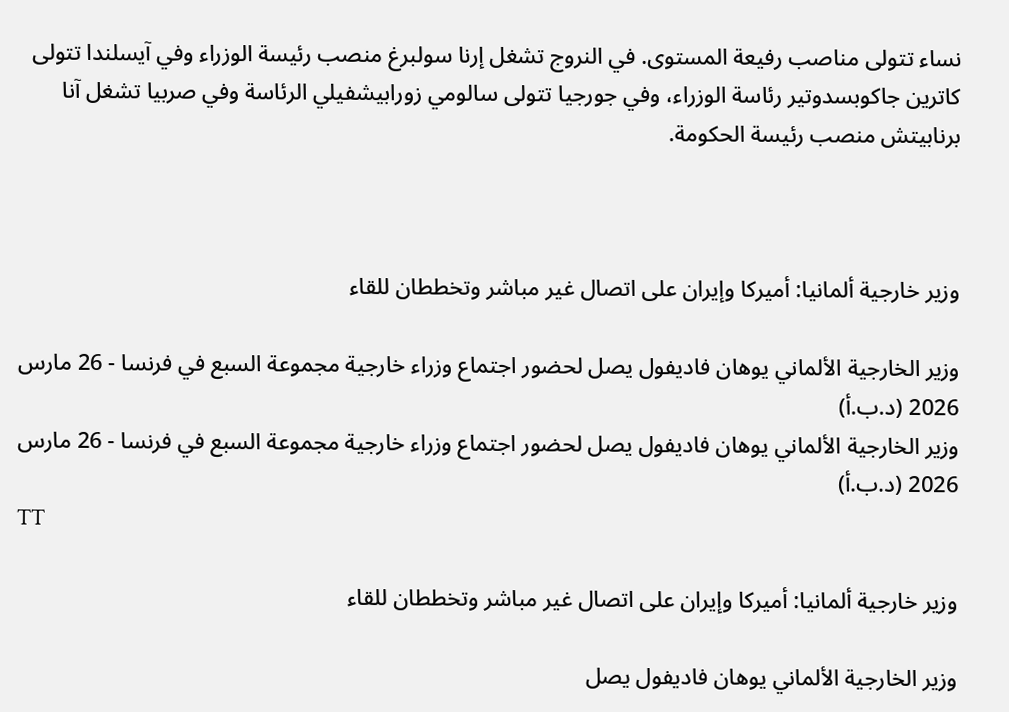نساء تتولى مناصب رفيعة المستوى. في النروج تشغل إرنا سولبرغ منصب رئيسة الوزراء وفي آيسلندا تتولى كاترين جاكوبسدوتير رئاسة الوزراء، وفي جورجيا تتولى سالومي زورابيشفيلي الرئاسة وفي صربيا تشغل آنا برنابيتش منصب رئيسة الحكومة.



وزير خارجية ألمانيا: أميركا وإيران على اتصال غير مباشر وتخططان للقاء

وزير الخارجية الألماني يوهان فاديفول يصل لحضور اجتماع وزراء خارجية مجموعة السبع في فرنسا - 26 مارس 2026 (د.ب.أ)
وزير الخارجية الألماني يوهان فاديفول يصل لحضور اجتماع وزراء خارجية مجموعة السبع في فرنسا - 26 مارس 2026 (د.ب.أ)
TT

وزير خارجية ألمانيا: أميركا وإيران على اتصال غير مباشر وتخططان للقاء

وزير الخارجية الألماني يوهان فاديفول يصل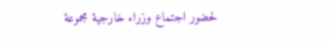لحضور اجتماع وزراء خارجية مجموعة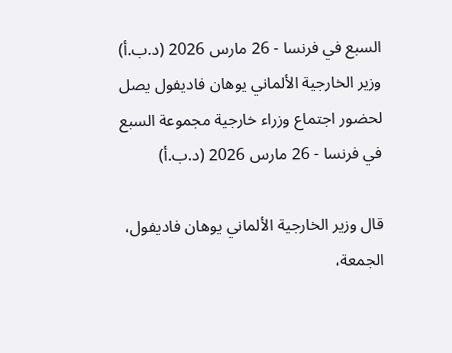السبع في فرنسا - 26 مارس 2026 (د.ب.أ)
وزير الخارجية الألماني يوهان فاديفول يصل لحضور اجتماع وزراء خارجية مجموعة السبع في فرنسا - 26 مارس 2026 (د.ب.أ)

قال وزير الخارجية الألماني يوهان فاديفول، الجمعة،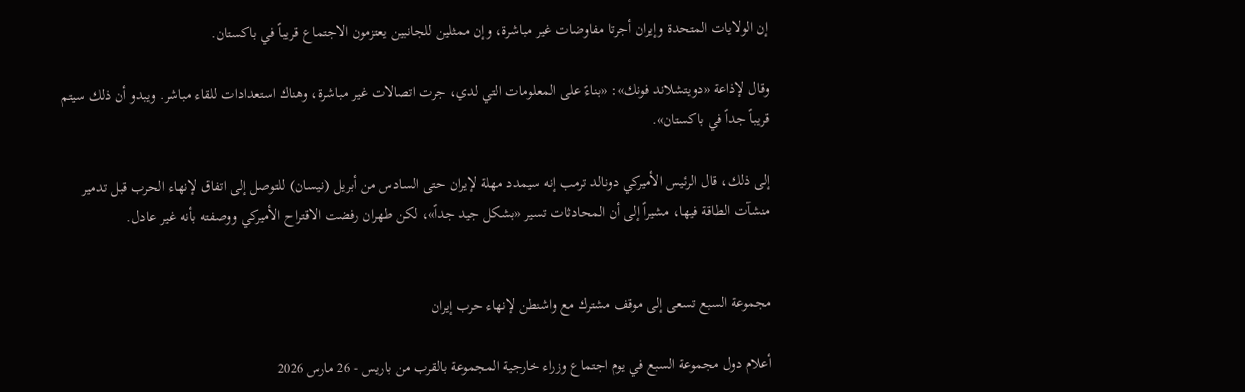إن الولايات المتحدة وإيران أجرتا مفاوضات غير مباشرة، وإن ممثلين للجانبين يعتزمون الاجتماع قريباً في باكستان.

وقال لإذاعة «دويتشلاند فونك»: «بناءً على المعلومات التي لدي، جرت اتصالات غير مباشرة، وهناك استعدادات للقاء مباشر. ويبدو أن ذلك سيتم قريباً جداً في باكستان».

إلى ذلك، قال الرئيس الأميركي دونالد ترمب إنه سيمدد مهلة لإيران حتى السادس من أبريل (نيسان) للتوصل إلى اتفاق لإنهاء الحرب قبل تدمير منشآت الطاقة فيها، مشيراً إلى أن المحادثات تسير «بشكل جيد جداً»، لكن طهران رفضت الاقتراح الأميركي ووصفته بأنه غير عادل.


مجموعة السبع تسعى إلى موقف مشترك مع واشنطن لإنهاء حرب إيران

أعلام دول مجموعة السبع في يوم اجتماع وزراء خارجية المجموعة بالقرب من باريس - 26 مارس 2026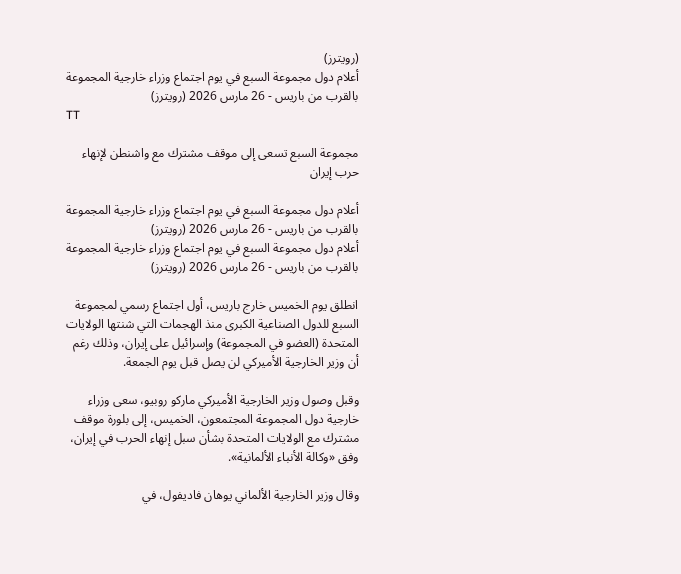(رويترز)
أعلام دول مجموعة السبع في يوم اجتماع وزراء خارجية المجموعة بالقرب من باريس - 26 مارس 2026 (رويترز)
TT

مجموعة السبع تسعى إلى موقف مشترك مع واشنطن لإنهاء حرب إيران

أعلام دول مجموعة السبع في يوم اجتماع وزراء خارجية المجموعة بالقرب من باريس - 26 مارس 2026 (رويترز)
أعلام دول مجموعة السبع في يوم اجتماع وزراء خارجية المجموعة بالقرب من باريس - 26 مارس 2026 (رويترز)

انطلق يوم الخميس خارج باريس، أول اجتماع رسمي لمجموعة السبع للدول الصناعية الكبرى منذ الهجمات التي شنتها الولايات المتحدة (العضو في المجموعة) وإسرائيل على إيران، وذلك رغم أن وزير الخارجية الأميركي لن يصل قبل يوم الجمعة.

وقبل وصول وزير الخارجية الأميركي ماركو روبيو، سعى وزراء خارجية دول المجموعة المجتمعون، الخميس، إلى بلورة موقف مشترك مع الولايات المتحدة بشأن سبل إنهاء الحرب في إيران، وفق «وكالة الأنباء الألمانية».

وقال وزير الخارجية الألماني يوهان فاديفول، في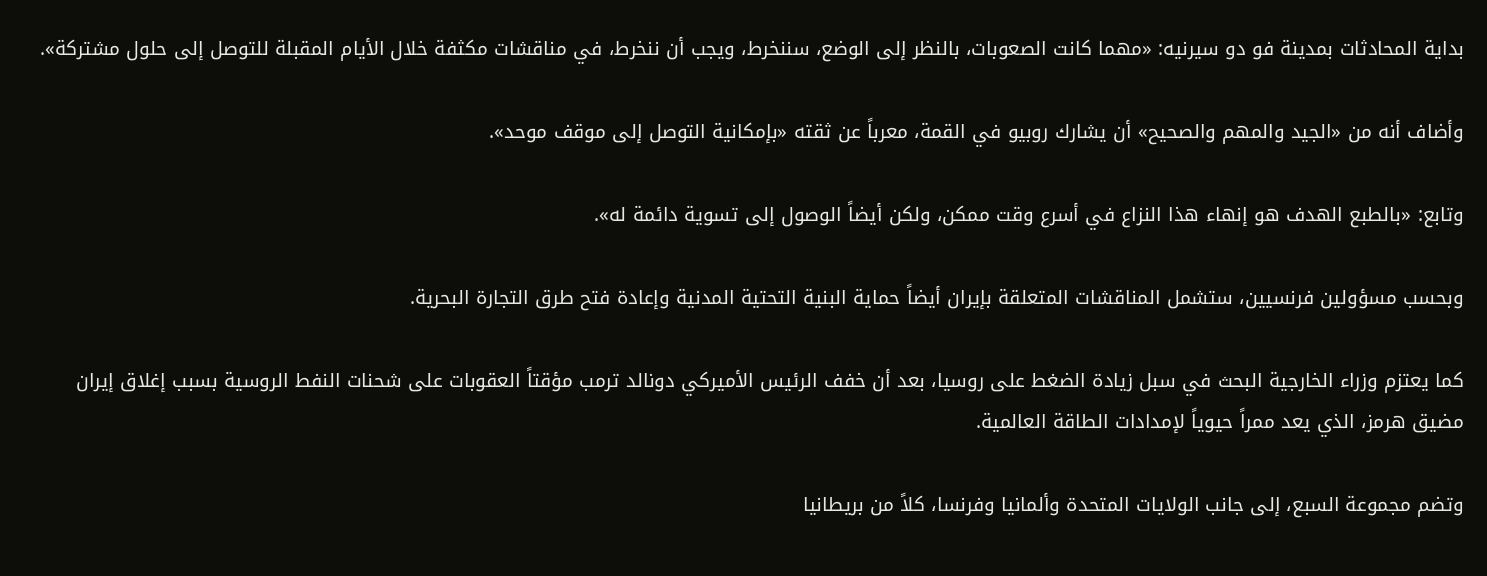بداية المحادثات بمدينة فو دو سيرنيه: «مهما كانت الصعوبات، بالنظر إلى الوضع، سننخرط، ويجب أن ننخرط، في مناقشات مكثفة خلال الأيام المقبلة للتوصل إلى حلول مشتركة».

وأضاف أنه من «الجيد والمهم والصحيح» أن يشارك روبيو في القمة، معرباً عن ثقته «بإمكانية التوصل إلى موقف موحد».

وتابع: «بالطبع الهدف هو إنهاء هذا النزاع في أسرع وقت ممكن، ولكن أيضاً الوصول إلى تسوية دائمة له».

وبحسب مسؤولين فرنسيين، ستشمل المناقشات المتعلقة بإيران أيضاً حماية البنية التحتية المدنية وإعادة فتح طرق التجارة البحرية.

كما يعتزم وزراء الخارجية البحث في سبل زيادة الضغط على روسيا، بعد أن خفف الرئيس الأميركي دونالد ترمب مؤقتاً العقوبات على شحنات النفط الروسية بسبب إغلاق إيران مضيق هرمز، الذي يعد ممراً حيوياً لإمدادات الطاقة العالمية.

وتضم مجموعة السبع، إلى جانب الولايات المتحدة وألمانيا وفرنسا، كلاً من بريطانيا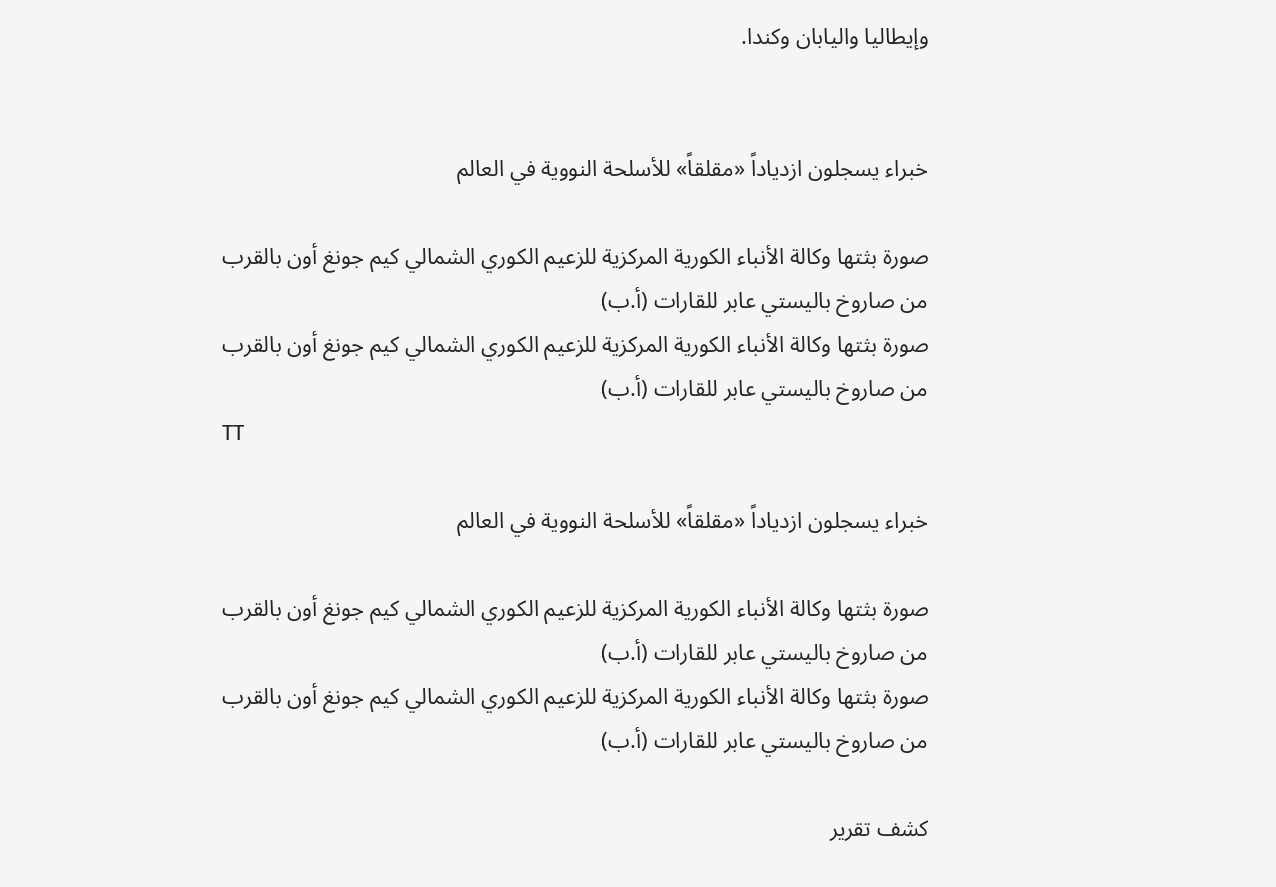وإيطاليا واليابان وكندا.


خبراء يسجلون ازدياداً «مقلقاً» للأسلحة النووية في العالم

صورة بثتها وكالة الأنباء الكورية المركزية للزعيم الكوري الشمالي كيم جونغ أون بالقرب من صاروخ باليستي عابر للقارات (أ.ب)
صورة بثتها وكالة الأنباء الكورية المركزية للزعيم الكوري الشمالي كيم جونغ أون بالقرب من صاروخ باليستي عابر للقارات (أ.ب)
TT

خبراء يسجلون ازدياداً «مقلقاً» للأسلحة النووية في العالم

صورة بثتها وكالة الأنباء الكورية المركزية للزعيم الكوري الشمالي كيم جونغ أون بالقرب من صاروخ باليستي عابر للقارات (أ.ب)
صورة بثتها وكالة الأنباء الكورية المركزية للزعيم الكوري الشمالي كيم جونغ أون بالقرب من صاروخ باليستي عابر للقارات (أ.ب)

كشف تقرير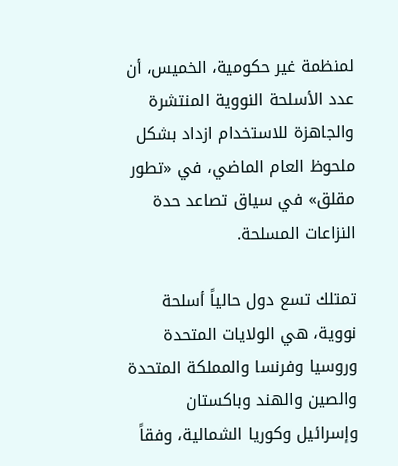لمنظمة غير حكومية، الخميس، أن عدد الأسلحة النووية المنتشرة والجاهزة للاستخدام ازداد بشكل ملحوظ العام الماضي، في «تطور مقلق» في سياق تصاعد حدة النزاعات المسلحة.

تمتلك تسع دول حالياً أسلحة نووية، هي الولايات المتحدة وروسيا وفرنسا والمملكة المتحدة والصين والهند وباكستان وإسرائيل وكوريا الشمالية، وفقاً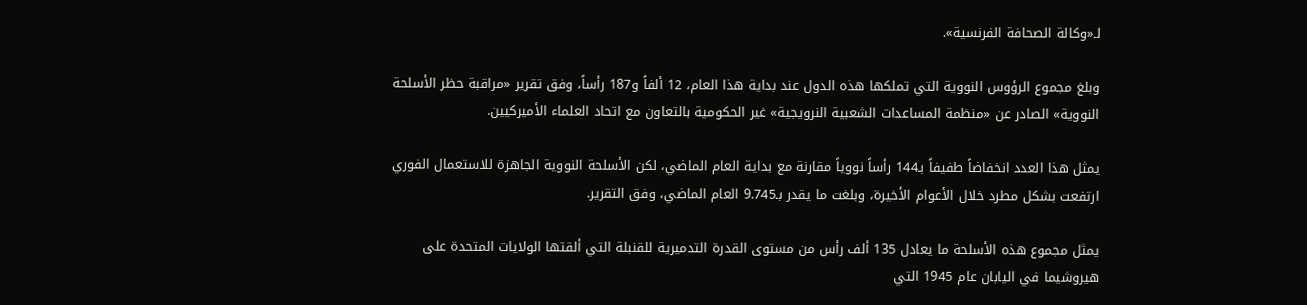لـ«وكالة الصحافة الفرنسية».

وبلغ مجموع الرؤوس النووية التي تملكها هذه الدول عند بداية هذا العام، 12 ألفاً و187 رأساً، وفق تقرير «مراقبة حظر الأسلحة النووية» الصادر عن «منظمة المساعدات الشعبية النرويجية» غير الحكومية بالتعاون مع اتحاد العلماء الأميركيين.

يمثل هذا العدد انخفاضاً طفيفاً بـ144 رأساً نووياً مقارنة مع بداية العام الماضي، لكن الأسلحة النووية الجاهزة للاستعمال الفوري ارتفعت بشكل مطرد خلال الأعوام الأخيرة، وبلغت ما يقدر بـ9.745 العام الماضي، وفق التقرير.

يمثل مجموع هذه الأسلحة ما يعادل 135 ألف رأس من مستوى القدرة التدميرية للقنبلة التي ألقتها الولايات المتحدة على هيروشيما في اليابان عام 1945 التي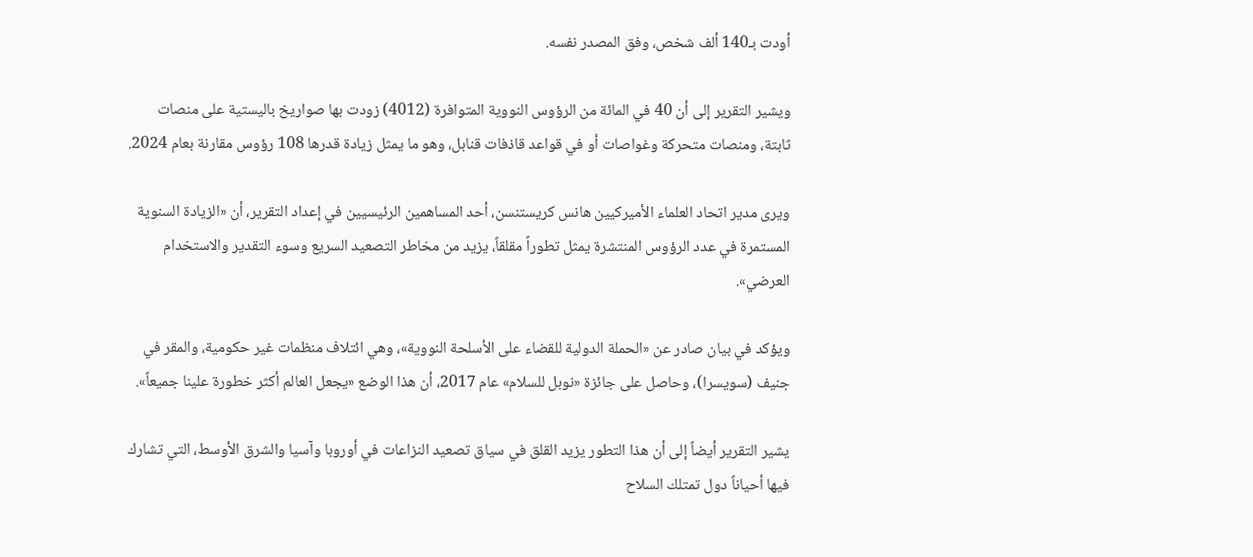أودت بـ140 ألف شخص، وفق المصدر نفسه.

ويشير التقرير إلى أن 40 في المائة من الرؤوس النووية المتوافرة (4012) زودت بها صواريخ باليستية على منصات ثابتة، ومنصات متحركة وغواصات أو في قواعد قاذفات قنابل، وهو ما يمثل زيادة قدرها 108 رؤوس مقارنة بعام 2024.

ويرى مدير اتحاد العلماء الأميركيين هانس كريستنسن، أحد المساهمين الرئيسيين في إعداد التقرير، أن «الزيادة السنوية المستمرة في عدد الرؤوس المنتشرة يمثل تطوراً مقلقاً، يزيد من مخاطر التصعيد السريع وسوء التقدير والاستخدام العرضي».

ويؤكد في بيان صادر عن «الحملة الدولية للقضاء على الأسلحة النووية»، وهي ائتلاف منظمات غير حكومية، والمقر في جنيف (سويسرا)، وحاصل على جائزة «نوبل للسلام» عام 2017، أن هذا الوضع «يجعل العالم أكثر خطورة علينا جميعاً».

يشير التقرير أيضاً إلى أن هذا التطور يزيد القلق في سياق تصعيد النزاعات في أوروبا وآسيا والشرق الأوسط، التي تشارك فيها أحياناً دول تمتلك السلاح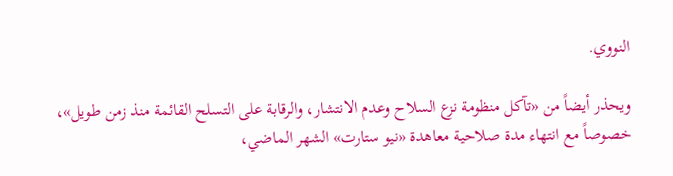النووي.

ويحذر أيضاً من «تآكل منظومة نزع السلاح وعدم الانتشار، والرقابة على التسلح القائمة منذ زمن طويل»، خصوصاً مع انتهاء مدة صلاحية معاهدة «نيو ستارت» الشهر الماضي،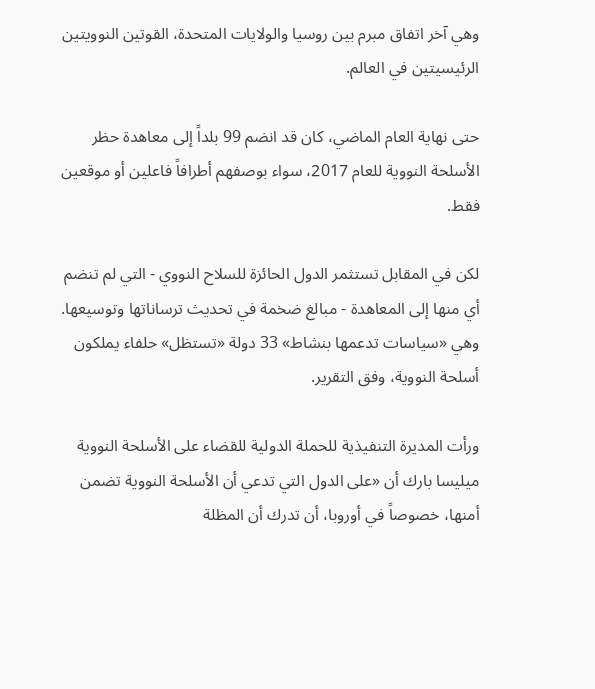وهي آخر اتفاق مبرم بين روسيا والولايات المتحدة، القوتين النوويتين الرئيسيتين في العالم.

حتى نهاية العام الماضي، كان قد انضم 99 بلداً إلى معاهدة حظر الأسلحة النووية للعام 2017، سواء بوصفهم أطرافاً فاعلين أو موقعين فقط.

لكن في المقابل تستثمر الدول الحائزة للسلاح النووي - التي لم تنضم أي منها إلى المعاهدة - مبالغ ضخمة في تحديث ترساناتها وتوسيعها. وهي «سياسات تدعمها بنشاط» 33 دولة «تستظل» حلفاء يملكون أسلحة النووية، وفق التقرير.

ورأت المديرة التنفيذية للحملة الدولية للقضاء على الأسلحة النووية ميليسا بارك أن «على الدول التي تدعي أن الأسلحة النووية تضمن أمنها، خصوصاً في أوروبا، أن تدرك أن المظلة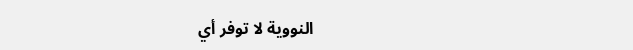النووية لا توفر أي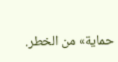حماية» من الخطر.